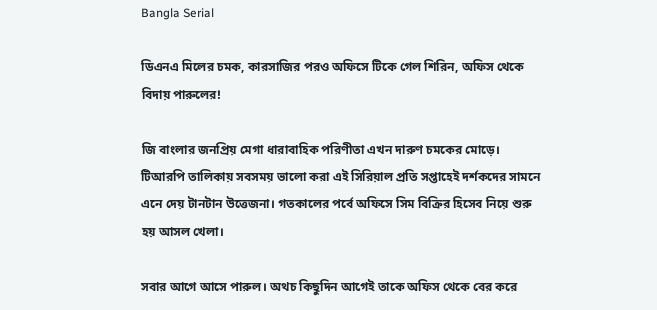Bangla Serial

ডিএনএ মিলের চমক, কারসাজির পরও অফিসে টিকে গেল শিরিন, অফিস থেকে বিদায় পারুলের!

জি বাংলার জনপ্রিয় মেগা ধারাবাহিক পরিণীতা এখন দারুণ চমকের মোড়ে। টিআরপি তালিকায় সবসময় ভালো করা এই সিরিয়াল প্রতি সপ্তাহেই দর্শকদের সামনে এনে দেয় টানটান উত্তেজনা। গতকালের পর্বে অফিসে সিম বিক্রির হিসেব নিয়ে শুরু হয় আসল খেলা।

সবার আগে আসে পারুল। অথচ কিছুদিন আগেই তাকে অফিস থেকে বের করে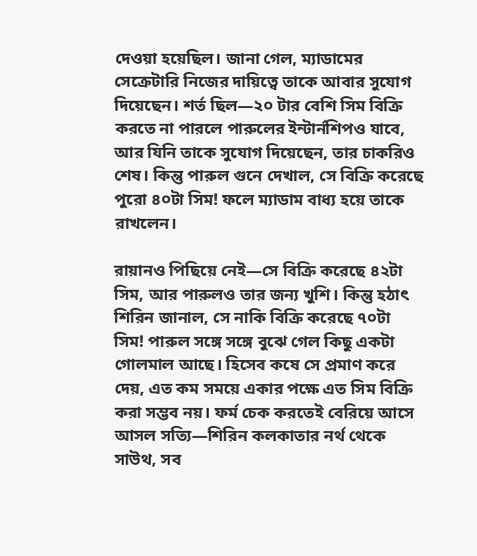দেওয়া হয়েছিল। জানা গেল, ম্যাডামের সেক্রেটারি নিজের দায়িত্বে তাকে আবার সুযোগ দিয়েছেন। শর্ত ছিল—২০ টার বেশি সিম বিক্রি করতে না পারলে পারুলের ইন্টার্নশিপও যাবে, আর যিনি তাকে সুযোগ দিয়েছেন, তার চাকরিও শেষ। কিন্তু পারুল গুনে দেখাল, সে বিক্রি করেছে পুরো ৪০টা সিম! ফলে ম্যাডাম বাধ্য হয়ে তাকে রাখলেন।

রায়ানও পিছিয়ে নেই—সে বিক্রি করেছে ৪২টা সিম, আর পারুলও তার জন্য খুশি। কিন্তু হঠাৎ শিরিন জানাল, সে নাকি বিক্রি করেছে ৭০টা সিম! পারুল সঙ্গে সঙ্গে বুঝে গেল কিছু একটা গোলমাল আছে। হিসেব কষে সে প্রমাণ করে দেয়, এত কম সময়ে একার পক্ষে এত সিম বিক্রি করা সম্ভব নয়। ফর্ম চেক করতেই বেরিয়ে আসে আসল সত্যি—শিরিন কলকাতার নর্থ থেকে সাউথ, সব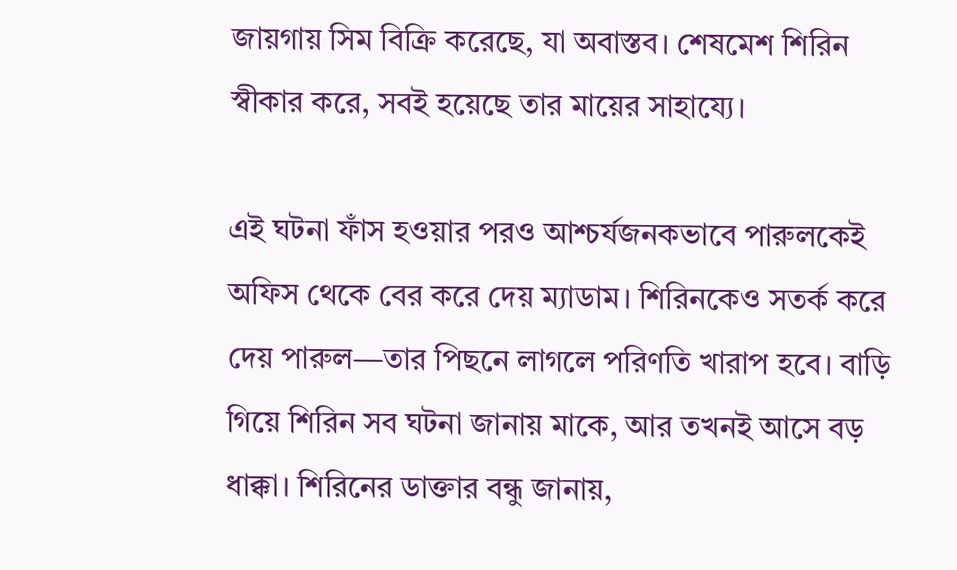জায়গায় সিম বিক্রি করেছে, যা অবাস্তব। শেষমেশ শিরিন স্বীকার করে, সবই হয়েছে তার মায়ের সাহায্যে।

এই ঘটনা ফাঁস হওয়ার পরও আশ্চর্যজনকভাবে পারুলকেই অফিস থেকে বের করে দেয় ম্যাডাম। শিরিনকেও সতর্ক করে দেয় পারুল—তার পিছনে লাগলে পরিণতি খারাপ হবে। বাড়ি গিয়ে শিরিন সব ঘটনা জানায় মাকে, আর তখনই আসে বড় ধাক্কা। শিরিনের ডাক্তার বন্ধু জানায়,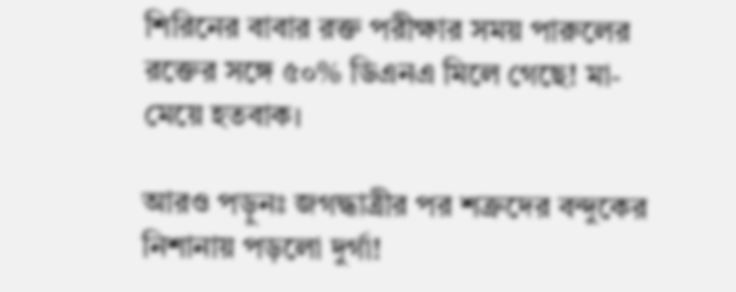শিরিনের বাবার রক্ত পরীক্ষার সময় পারুলের রক্তের সঙ্গে ৫০% ডিএনএ মিলে গেছে! মা-মেয়ে হতবাক।

আরও পড়ুনঃ জগদ্ধাত্রীর পর শত্রুদের বন্দুকের নিশানায় পড়লো দুর্গা!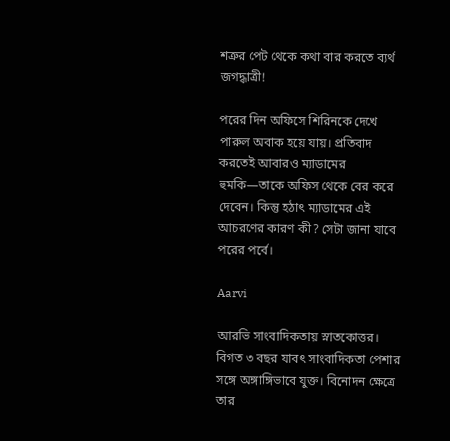শত্রুর পেট থেকে কথা বার করতে ব্যর্থ জগদ্ধাত্রী!

পরের দিন অফিসে শিরিনকে দেখে পারুল অবাক হয়ে যায়। প্রতিবাদ করতেই আবারও ম্যাডামের হুমকি—তাকে অফিস থেকে বের করে দেবেন। কিন্তু হঠাৎ ম্যাডামের এই আচরণের কারণ কী? সেটা জানা যাবে পরের পর্বে।

Aarvi

আরভি সাংবাদিকতায় স্নাতকোত্তর। বিগত ৩ বছর যাবৎ সাংবাদিকতা পেশার সঙ্গে অঙ্গাঙ্গিভাবে যুক্ত। বিনোদন ক্ষেত্রে তার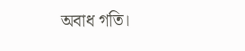অবাধ গতি।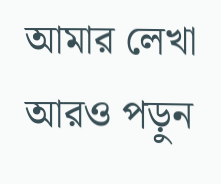আমার লেখা আরও পড়ুন